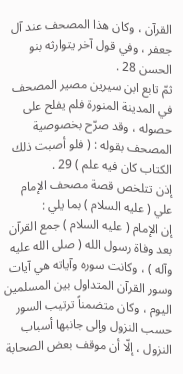القرآن ، وكان هذا المصحف عند آل جعفر ، وفي قول آخر يتوارثه بنو الحسن 28 .
ثمّ تابع ابن سيرين مصير المصحف في المدينة المنورة فلم يفلح على حصوله ، وقد صرّح بخصوصية المصحف بقوله : ( فلو أصبت ذلك الكتاب كان فيه علم ) 29 .
إذن تتلخص قصة مصحف الإمام علي ( عليه السلام ) بما يلي :
إن الإمام ( عليه السلام ) جمع القرآن بعد وفاة رسول الله ( صلى الله عليه وآله ) ، وكانت سوره وآياته هي آيات وسور القرآن المتداول بين المسلمين اليوم ، وكان متضمناً ترتيب السور حسب النزول وإلى جانبها أسباب النزول ، إلّا أن موقف بعض الصحابة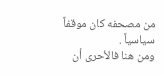من مصحفه كان موقفاً سياسياً .
ومن هنا فالأحرى أن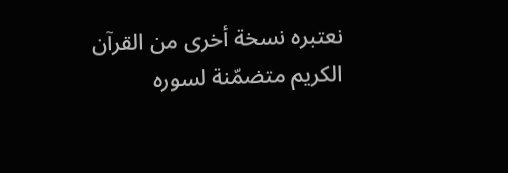نعتبره نسخة أخرى من القرآن الكريم متضمّنة لسوره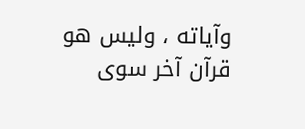وآياته ، وليس هو قرآن آخر سوى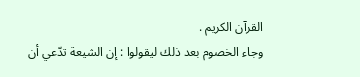القرآن الكريم .
وجاء الخصوم بعد ذلك ليقولوا : إن الشيعة تدّعي أن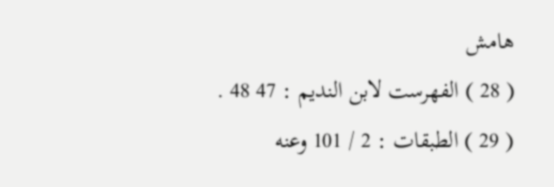هامش
( 28 ) الفهرست لابن النديم : 47 48 .
( 29 ) الطبقات : 2 / 101 وعنه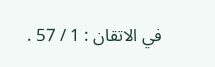في الاتقان : 1 / 57 .